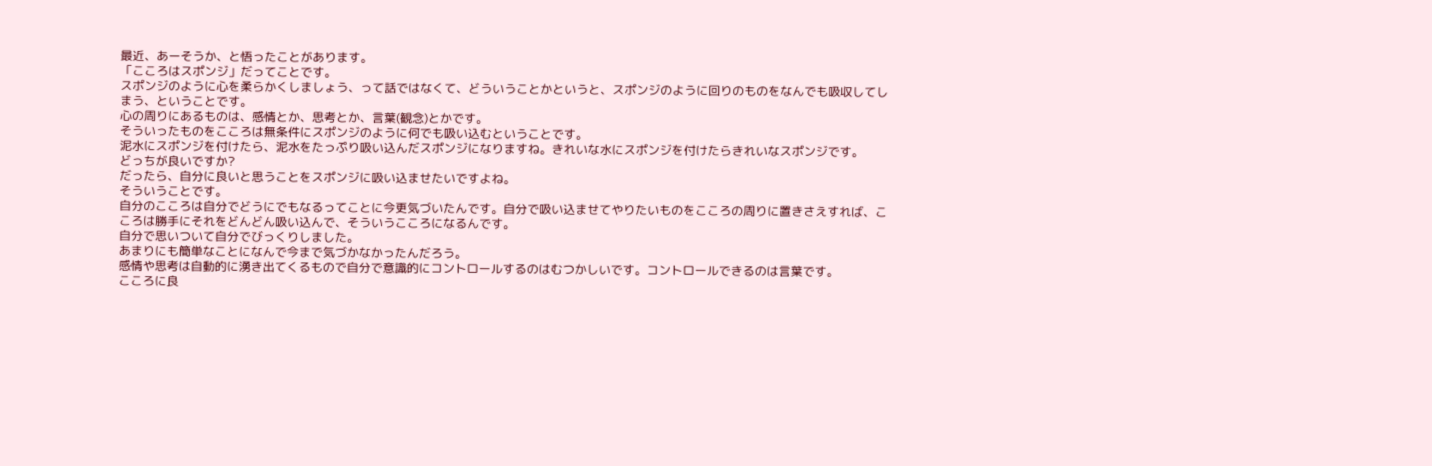最近、あーそうか、と悟ったことがあります。
「こころはスポンジ」だってことです。
スポンジのように心を柔らかくしましょう、って話ではなくて、どういうことかというと、スポンジのように回りのものをなんでも吸収してしまう、ということです。
心の周りにあるものは、感情とか、思考とか、言葉(観念)とかです。
そういったものをこころは無条件にスポンジのように何でも吸い込むということです。
泥水にスポンジを付けたら、泥水をたっぷり吸い込んだスポンジになりますね。きれいな水にスポンジを付けたらきれいなスポンジです。
どっちが良いですか?
だったら、自分に良いと思うことをスポンジに吸い込ませたいですよね。
そういうことです。
自分のこころは自分でどうにでもなるってことに今更気づいたんです。自分で吸い込ませてやりたいものをこころの周りに置きさえすれば、こころは勝手にそれをどんどん吸い込んで、そういうこころになるんです。
自分で思いついて自分でびっくりしました。
あまりにも簡単なことになんで今まで気づかなかったんだろう。
感情や思考は自動的に湧き出てくるもので自分で意識的にコントロールするのはむつかしいです。コントロールできるのは言葉です。
こころに良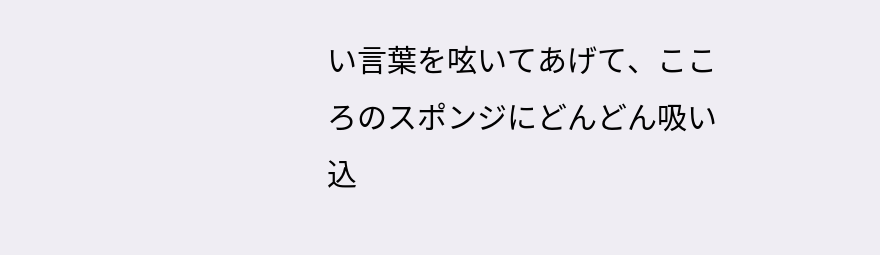い言葉を呟いてあげて、こころのスポンジにどんどん吸い込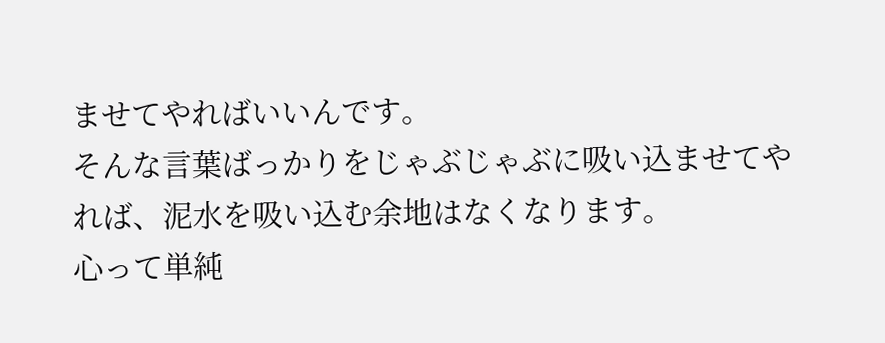ませてやればいいんです。
そんな言葉ばっかりをじゃぶじゃぶに吸い込ませてやれば、泥水を吸い込む余地はなくなります。
心って単純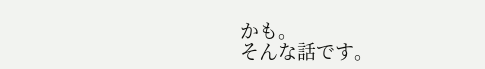かも。
そんな話です。